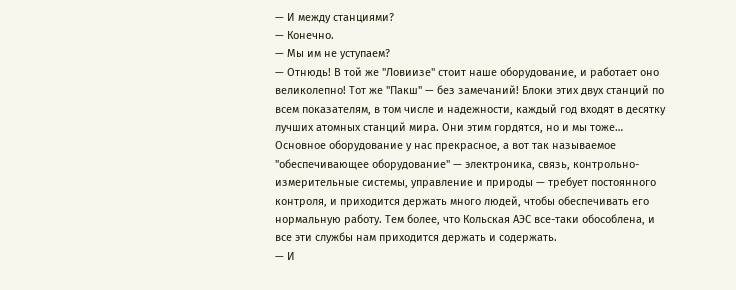— И между станциями?
— Конечно.
— Мы им не уступаем?
— Отнюдь! В той же "Ловиизе" стоит наше оборудование, и работает оно великолепно! Тот же "Пакш" — без замечаний! Блоки этих двух станций по всем показателям, в том числе и надежности, каждый год входят в десятку лучших атомных станций мира. Они этим гордятся, но и мы тоже… Основное оборудование у нас прекрасное, а вот так называемое "обеспечивающее оборудование" — электроника, связь, контрольно-измерительные системы, управление и природы — требует постоянного контроля, и приходится держать много людей, чтобы обеспечивать его нормальную работу. Тем более, что Кольская АЭС все-таки обособлена, и все эти службы нам приходится держать и содержать.
— И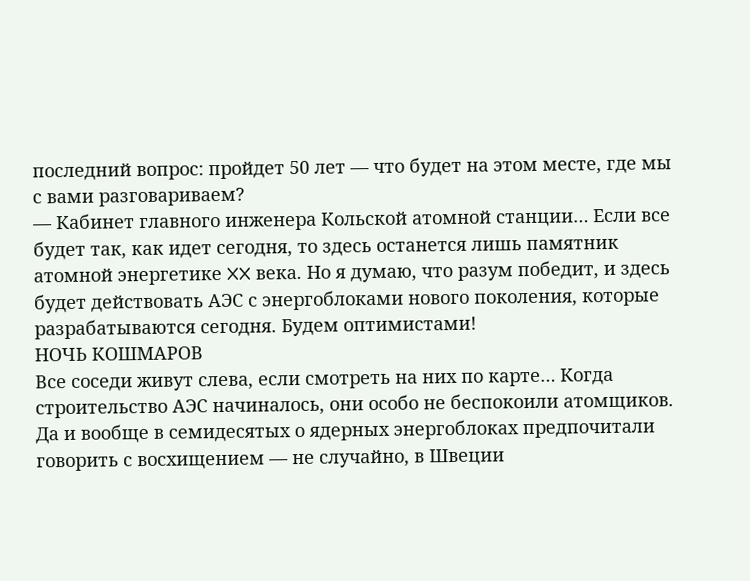последний вопрос: пройдет 50 лет — что будет на этом месте, где мы с вами разговариваем?
— Кабинет главного инженера Кольской атомной станции… Если все будет так, как идет сегодня, то здесь останется лишь памятник атомной энергетике XX века. Но я думаю, что разум победит, и здесь будет действовать АЭС с энергоблоками нового поколения, которые разрабатываются сегодня. Будем оптимистами!
НОЧЬ КОШМАРОВ
Все соседи живут слева, если смотреть на них по карте… Когда строительство АЭС начиналось, они особо не беспокоили атомщиков. Да и вообще в семидесятых о ядерных энергоблоках предпочитали говорить с восхищением — не случайно, в Швеции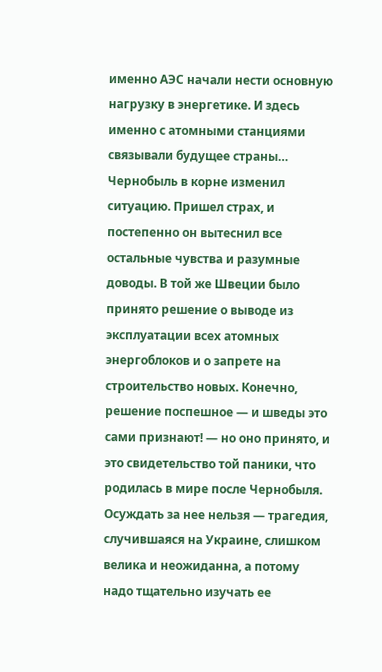именно АЭС начали нести основную нагрузку в энергетике. И здесь именно с атомными станциями связывали будущее страны…
Чернобыль в корне изменил ситуацию. Пришел страх, и постепенно он вытеснил все остальные чувства и разумные доводы. В той же Швеции было принято решение о выводе из эксплуатации всех атомных энергоблоков и о запрете на строительство новых. Конечно, решение поспешное — и шведы это сами признают! — но оно принято, и это свидетельство той паники, что родилась в мире после Чернобыля. Осуждать за нее нельзя — трагедия, случившаяся на Украине, слишком велика и неожиданна, а потому надо тщательно изучать ее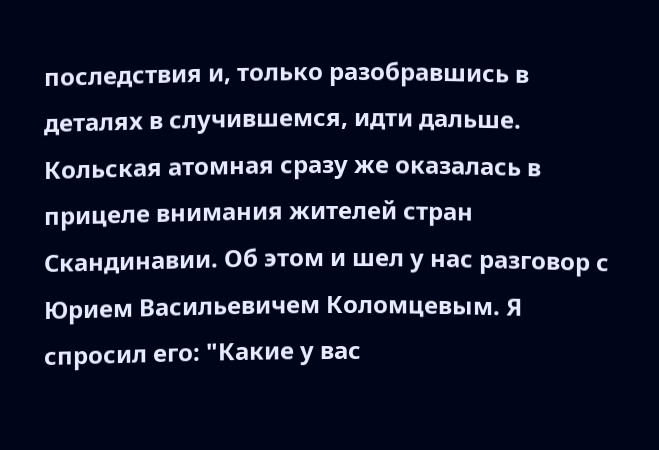последствия и, только разобравшись в деталях в случившемся, идти дальше.
Кольская атомная сразу же оказалась в прицеле внимания жителей стран Скандинавии. Об этом и шел у нас разговор с Юрием Васильевичем Коломцевым. Я спросил его: "Какие у вас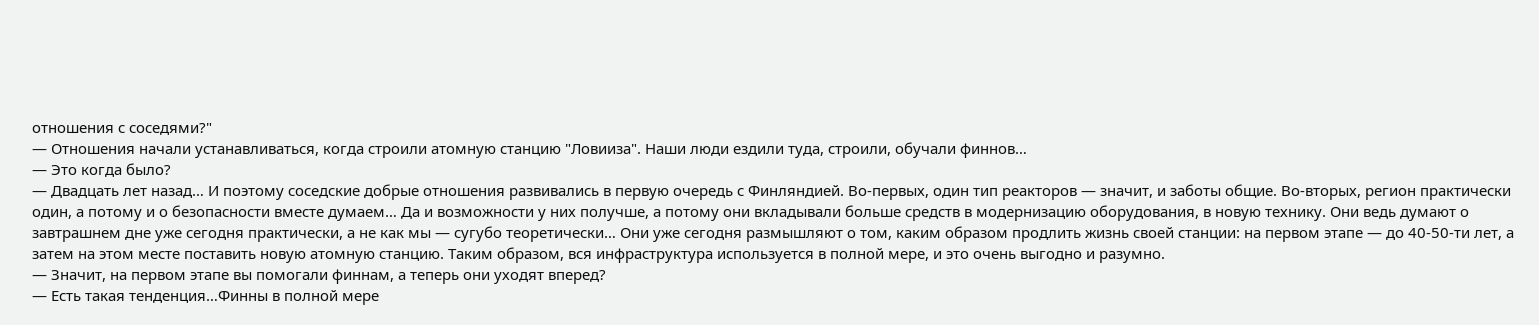отношения с соседями?"
— Отношения начали устанавливаться, когда строили атомную станцию "Ловииза". Наши люди ездили туда, строили, обучали финнов…
— Это когда было?
— Двадцать лет назад… И поэтому соседские добрые отношения развивались в первую очередь с Финляндией. Во-первых, один тип реакторов — значит, и заботы общие. Во-вторых, регион практически один, а потому и о безопасности вместе думаем… Да и возможности у них получше, а потому они вкладывали больше средств в модернизацию оборудования, в новую технику. Они ведь думают о завтрашнем дне уже сегодня практически, а не как мы — сугубо теоретически… Они уже сегодня размышляют о том, каким образом продлить жизнь своей станции: на первом этапе — до 40-50-ти лет, а затем на этом месте поставить новую атомную станцию. Таким образом, вся инфраструктура используется в полной мере, и это очень выгодно и разумно.
— Значит, на первом этапе вы помогали финнам, а теперь они уходят вперед?
— Есть такая тенденция…Финны в полной мере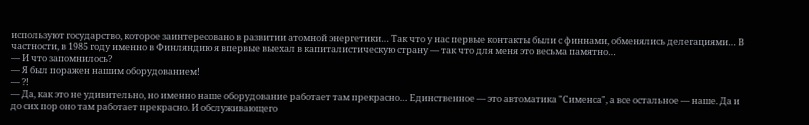используют государство, которое заинтересовано в развитии атомной энергетики… Так что у нас первые контакты были с финнами, обменялись делегациями… В частности, в 1985 году именно в Финляндию я впервые выехал в капиталистическую страну — так что для меня это весьма памятно…
— И что запомнилось?
— Я был поражен нашим оборудованием!
— ?!
— Да, как это не удивительно, но именно наше оборудование работает там прекрасно… Единственное — это автоматика "Сименса", а все остальное — наше. Да и до сих пор оно там работает прекрасно. И обслуживающего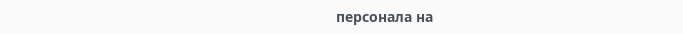персонала на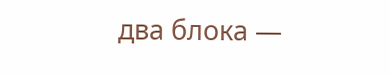два блока —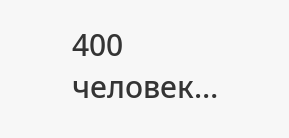400 человек…